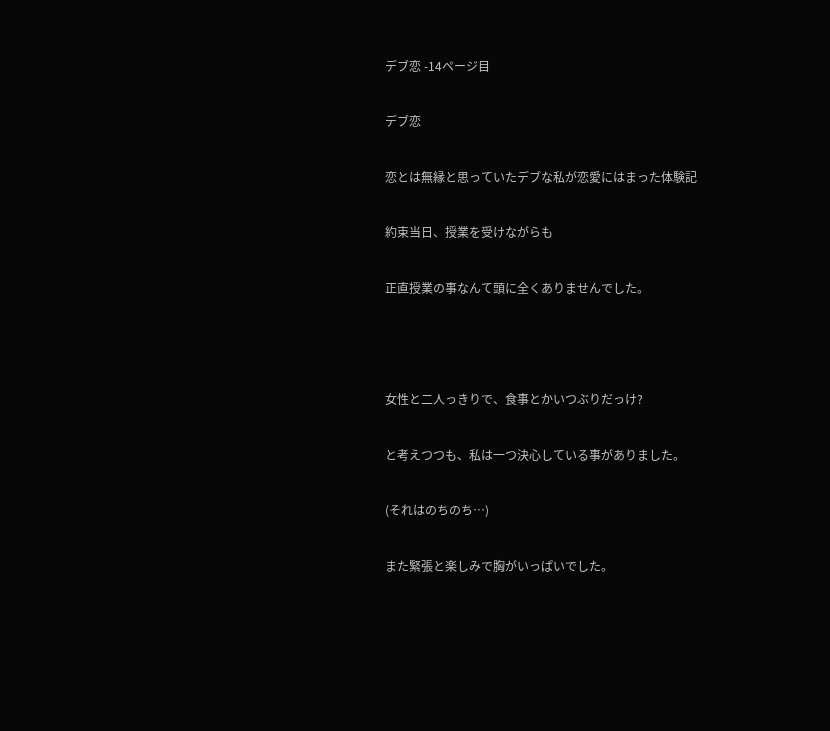デブ恋 -14ページ目

デブ恋

恋とは無縁と思っていたデブな私が恋愛にはまった体験記

約束当日、授業を受けながらも

正直授業の事なんて頭に全くありませんでした。



女性と二人っきりで、食事とかいつぶりだっけ?

と考えつつも、私は一つ決心している事がありました。

(それはのちのち…)

また緊張と楽しみで胸がいっぱいでした。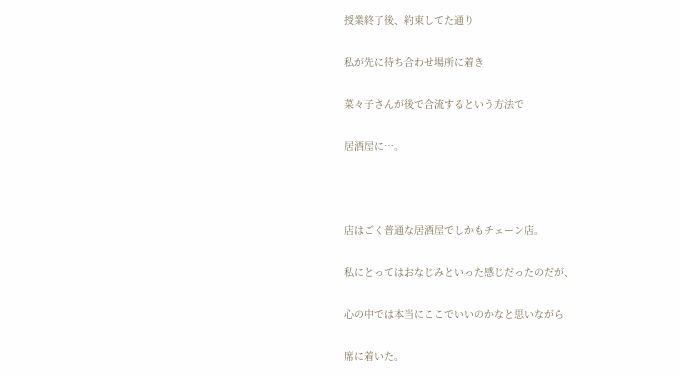授業終了後、約束してた通り

私が先に待ち合わせ場所に着き

菜々子さんが後で合流するという方法で

居酒屋に…。



店はごく普通な居酒屋でしかもチェーン店。

私にとってはおなじみといった感じだったのだが、

心の中では本当にここでいいのかなと思いながら

席に着いた。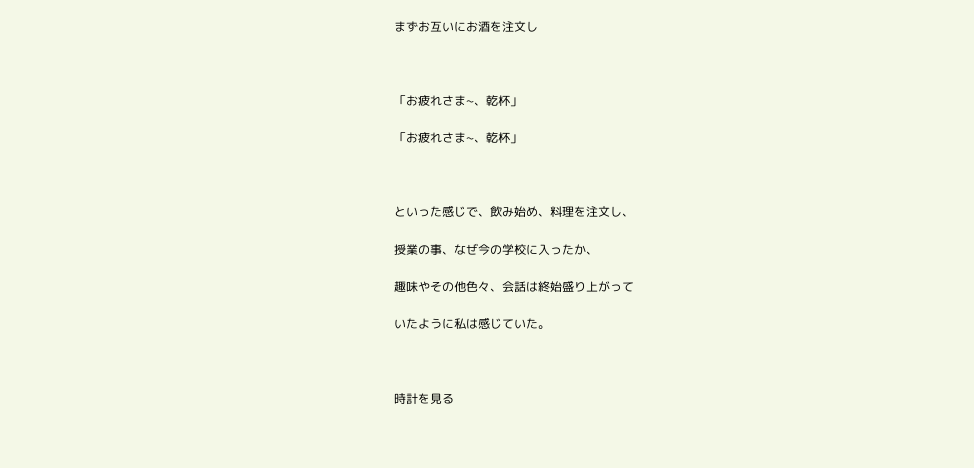まずお互いにお酒を注文し



「お疲れさま~、乾杯」

「お疲れさま~、乾杯」



といった感じで、飲み始め、料理を注文し、

授業の事、なぜ今の学校に入ったか、

趣味やその他色々、会話は終始盛り上がって

いたように私は感じていた。



時計を見る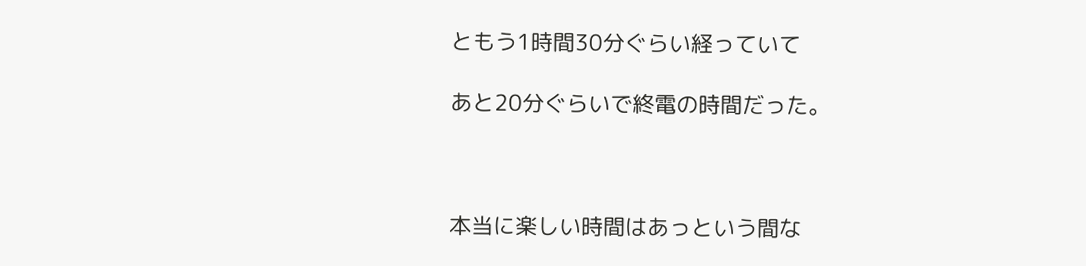ともう1時間30分ぐらい経っていて

あと20分ぐらいで終電の時間だった。



本当に楽しい時間はあっという間な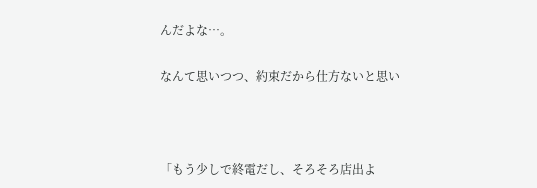んだよな…。

なんて思いつつ、約束だから仕方ないと思い



「もう少しで終電だし、そろそろ店出よ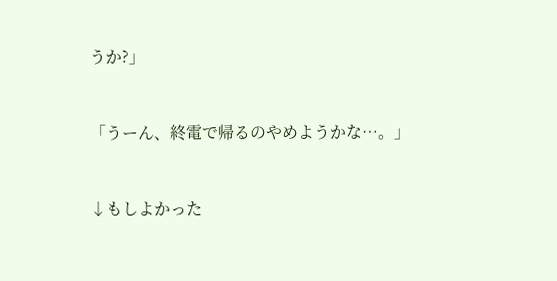うか?」



「うーん、終電で帰るのやめようかな…。」



↓もしよかった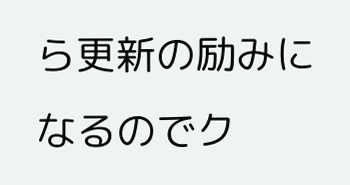ら更新の励みになるのでク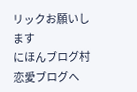リックお願いします
にほんブログ村 恋愛ブログへ